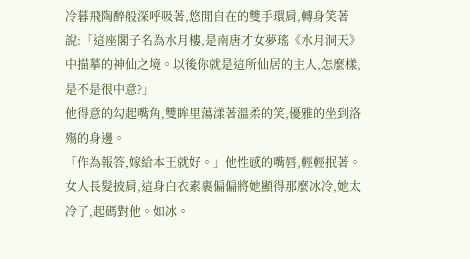冷暮飛陶醉般深呼吸著,悠閒自在的雙手環肩,轉身笑著說:「這座閣子名為水月樓,是南唐才女夢瑤《水月洞天》中描摹的神仙之境。以後你就是這所仙居的主人,怎麼樣,是不是很中意?」
他得意的勾起嘴角,雙眸里蕩漾著溫柔的笑,優雅的坐到洛殤的身邊。
「作為報答,嫁給本王就好。」他性感的嘴唇,輕輕抿著。
女人長髮披肩,這身白衣素裹偏偏將她顯得那麼冰冷,她太冷了,起碼對他。如冰。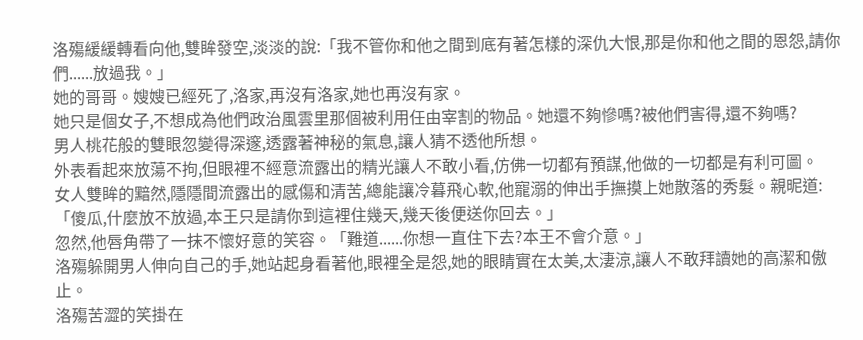洛殤緩緩轉看向他,雙眸發空,淡淡的說:「我不管你和他之間到底有著怎樣的深仇大恨,那是你和他之間的恩怨,請你們......放過我。」
她的哥哥。嫂嫂已經死了,洛家,再沒有洛家,她也再沒有家。
她只是個女子,不想成為他們政治風雲里那個被利用任由宰割的物品。她還不夠慘嗎?被他們害得,還不夠嗎?
男人桃花般的雙眼忽變得深邃,透露著神秘的氣息,讓人猜不透他所想。
外表看起來放蕩不拘,但眼裡不經意流露出的精光讓人不敢小看,仿佛一切都有預謀,他做的一切都是有利可圖。
女人雙眸的黯然,隱隱間流露出的感傷和清苦,總能讓冷暮飛心軟,他寵溺的伸出手撫摸上她散落的秀髮。親昵道:「傻瓜,什麼放不放過,本王只是請你到這裡住幾天,幾天後便送你回去。」
忽然,他唇角帶了一抹不懷好意的笑容。「難道......你想一直住下去?本王不會介意。」
洛殤躲開男人伸向自己的手,她站起身看著他,眼裡全是怨,她的眼睛實在太美,太淒涼,讓人不敢拜讀她的高潔和傲止。
洛殤苦澀的笑掛在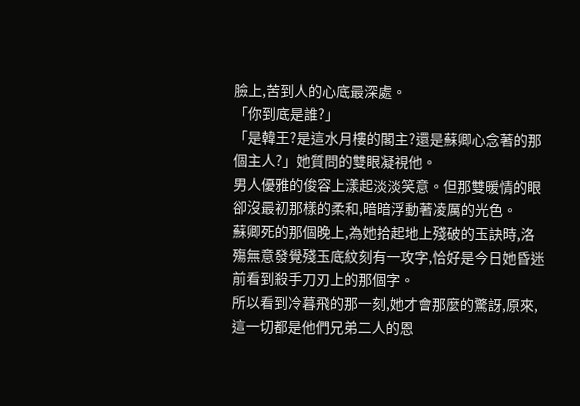臉上,苦到人的心底最深處。
「你到底是誰?」
「是韓王?是這水月樓的閣主?還是蘇卿心念著的那個主人?」她質問的雙眼凝視他。
男人優雅的俊容上漾起淡淡笑意。但那雙暖情的眼卻沒最初那樣的柔和,暗暗浮動著凌厲的光色。
蘇卿死的那個晚上,為她拾起地上殘破的玉訣時,洛殤無意發覺殘玉底紋刻有一攻字,恰好是今日她昏迷前看到殺手刀刃上的那個字。
所以看到冷暮飛的那一刻,她才會那麼的驚訝,原來,這一切都是他們兄弟二人的恩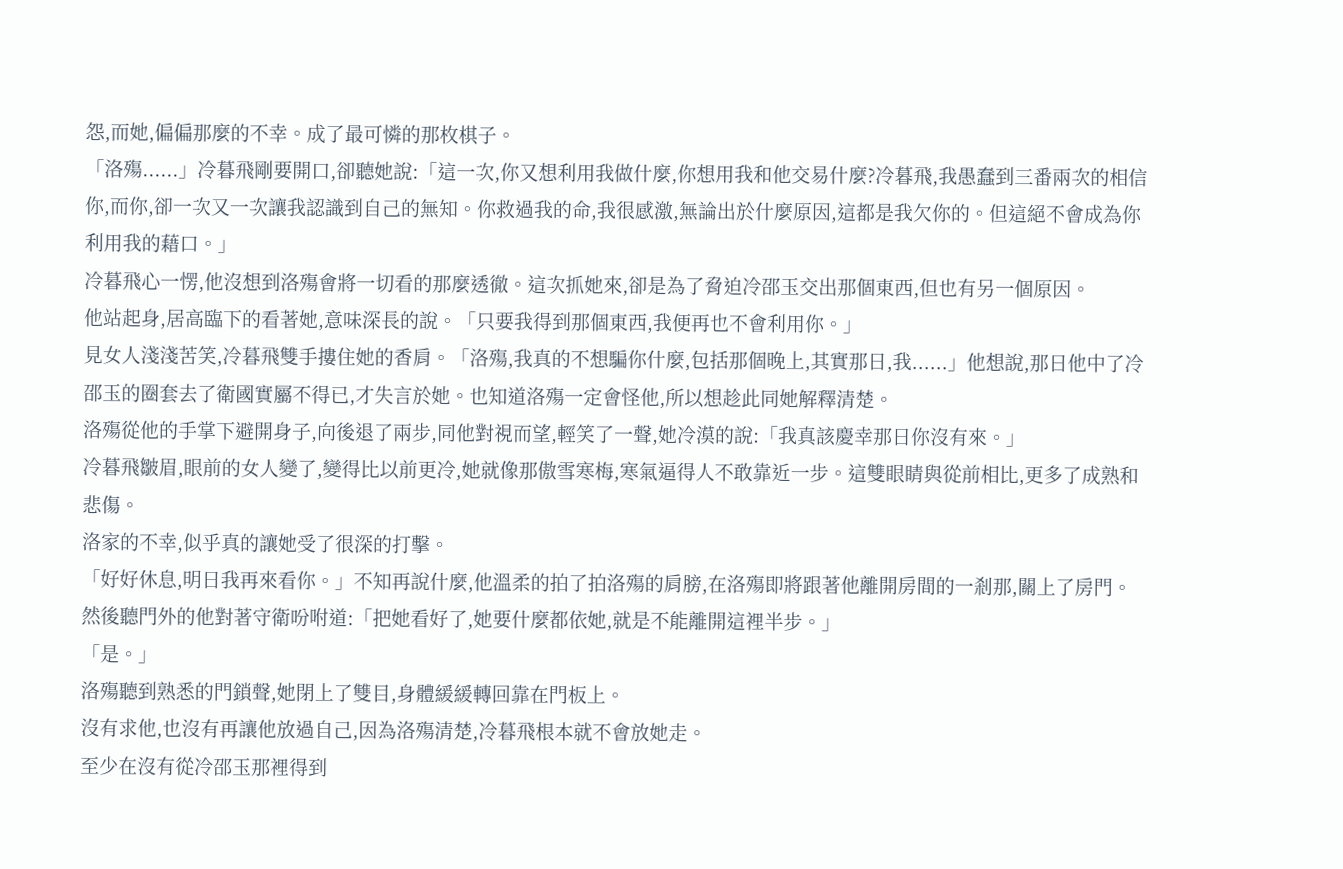怨,而她,偏偏那麼的不幸。成了最可憐的那枚棋子。
「洛殤......」冷暮飛剛要開口,卻聽她說:「這一次,你又想利用我做什麼,你想用我和他交易什麼?冷暮飛,我愚蠢到三番兩次的相信你,而你,卻一次又一次讓我認識到自己的無知。你救過我的命,我很感激,無論出於什麼原因,這都是我欠你的。但這絕不會成為你利用我的藉口。」
冷暮飛心一愣,他沒想到洛殤會將一切看的那麼透徹。這次抓她來,卻是為了脅迫冷邵玉交出那個東西,但也有另一個原因。
他站起身,居高臨下的看著她,意味深長的說。「只要我得到那個東西,我便再也不會利用你。」
見女人淺淺苦笑,冷暮飛雙手摟住她的香肩。「洛殤,我真的不想騙你什麼,包括那個晚上,其實那日,我......」他想說,那日他中了冷邵玉的圈套去了衛國實屬不得已,才失言於她。也知道洛殤一定會怪他,所以想趁此同她解釋清楚。
洛殤從他的手掌下避開身子,向後退了兩步,同他對視而望,輕笑了一聲,她冷漠的說:「我真該慶幸那日你沒有來。」
冷暮飛皺眉,眼前的女人變了,變得比以前更冷,她就像那傲雪寒梅,寒氣逼得人不敢靠近一步。這雙眼睛與從前相比,更多了成熟和悲傷。
洛家的不幸,似乎真的讓她受了很深的打擊。
「好好休息,明日我再來看你。」不知再說什麼,他溫柔的拍了拍洛殤的肩膀,在洛殤即將跟著他離開房間的一剎那,關上了房門。
然後聽門外的他對著守衛吩咐道:「把她看好了,她要什麼都依她,就是不能離開這裡半步。」
「是。」
洛殤聽到熟悉的門鎖聲,她閉上了雙目,身體緩緩轉回靠在門板上。
沒有求他,也沒有再讓他放過自己,因為洛殤清楚,冷暮飛根本就不會放她走。
至少在沒有從冷邵玉那裡得到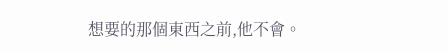想要的那個東西之前,他不會。